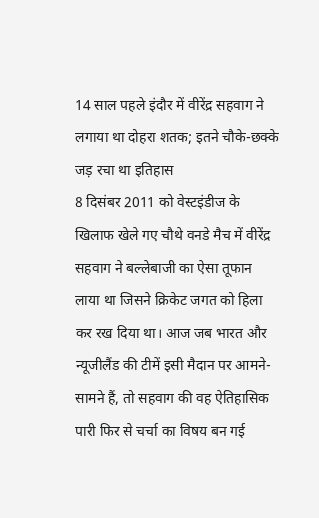14 साल पहले इंदौर में वीरेंद्र सहवाग ने लगाया था दोहरा शतक; इतने चौके-छक्के जड़ रचा था इतिहास
8 दिसंबर 2011 को वेस्टइंडीज के खिलाफ खेले गए चौथे वनडे मैच में वीरेंद्र सहवाग ने बल्लेबाजी का ऐसा तूफान लाया था जिसने क्रिकेट जगत को हिला कर रख दिया था। आज जब भारत और न्यूजीलैंड की टीमें इसी मैदान पर आमने-सामने हैं, तो सहवाग की वह ऐतिहासिक पारी फिर से चर्चा का विषय बन गई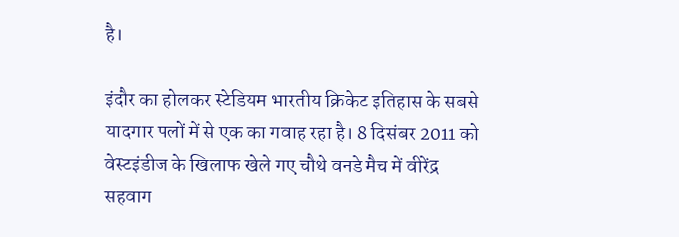है।

इंदौर का होलकर स्टेडियम भारतीय क्रिकेट इतिहास के सबसे यादगार पलों में से एक का गवाह रहा है। 8 दिसंबर 2011 को वेस्टइंडीज के खिलाफ खेले गए चौथे वनडे मैच में वीरेंद्र सहवाग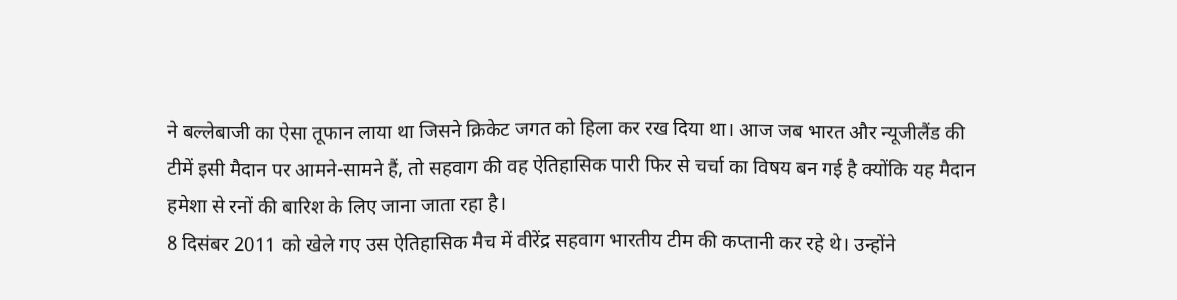ने बल्लेबाजी का ऐसा तूफान लाया था जिसने क्रिकेट जगत को हिला कर रख दिया था। आज जब भारत और न्यूजीलैंड की टीमें इसी मैदान पर आमने-सामने हैं, तो सहवाग की वह ऐतिहासिक पारी फिर से चर्चा का विषय बन गई है क्योंकि यह मैदान हमेशा से रनों की बारिश के लिए जाना जाता रहा है।
8 दिसंबर 2011 को खेले गए उस ऐतिहासिक मैच में वीरेंद्र सहवाग भारतीय टीम की कप्तानी कर रहे थे। उन्होंने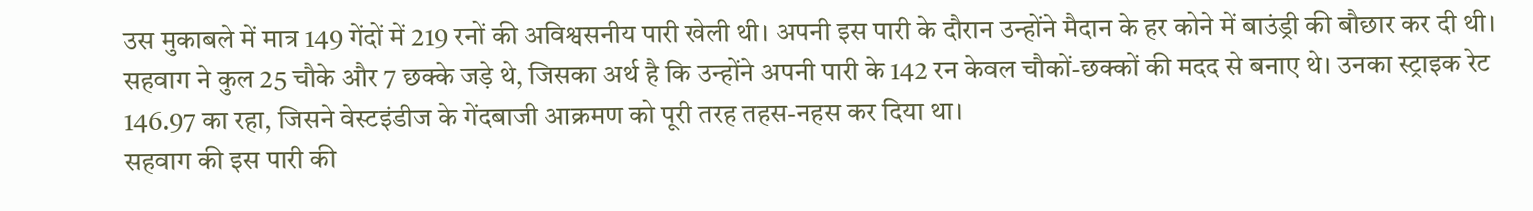उस मुकाबले में मात्र 149 गेंदों में 219 रनों की अविश्वसनीय पारी खेली थी। अपनी इस पारी के दौरान उन्होंने मैदान के हर कोने में बाउंड्री की बौछार कर दी थी। सहवाग ने कुल 25 चौके और 7 छक्के जड़े थे, जिसका अर्थ है कि उन्होंने अपनी पारी के 142 रन केवल चौकों-छक्कों की मदद से बनाए थे। उनका स्ट्राइक रेट 146.97 का रहा, जिसने वेस्टइंडीज के गेंदबाजी आक्रमण को पूरी तरह तहस-नहस कर दिया था।
सहवाग की इस पारी की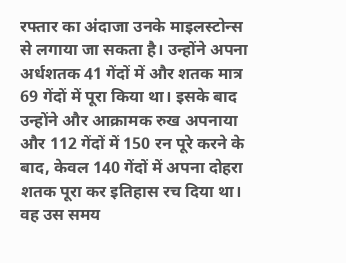रफ्तार का अंदाजा उनके माइलस्टोन्स से लगाया जा सकता है। उन्होंने अपना अर्धशतक 41 गेंदों में और शतक मात्र 69 गेंदों में पूरा किया था। इसके बाद उन्होंने और आक्रामक रुख अपनाया और 112 गेंदों में 150 रन पूरे करने के बाद, केवल 140 गेंदों में अपना दोहरा शतक पूरा कर इतिहास रच दिया था। वह उस समय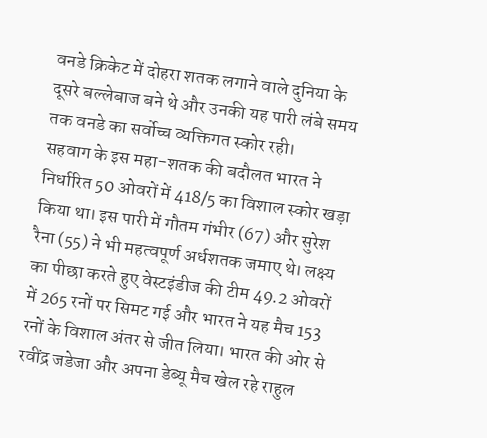वनडे क्रिकेट में दोहरा शतक लगाने वाले दुनिया के दूसरे बल्लेबाज बने थे और उनकी यह पारी लंबे समय तक वनडे का सर्वोच्च व्यक्तिगत स्कोर रही।
सहवाग के इस महा-शतक की बदौलत भारत ने निर्धारित 50 ओवरों में 418/5 का विशाल स्कोर खड़ा किया था। इस पारी में गौतम गंभीर (67) और सुरेश रैना (55) ने भी महत्वपूर्ण अर्धशतक जमाए थे। लक्ष्य का पीछा करते हुए वेस्टइंडीज की टीम 49.2 ओवरों में 265 रनों पर सिमट गई और भारत ने यह मैच 153 रनों के विशाल अंतर से जीत लिया। भारत की ओर से रवींद्र जडेजा और अपना डेब्यू मैच खेल रहे राहुल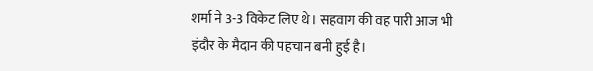शर्मा ने 3-3 विकेट लिए थे। सहवाग की वह पारी आज भी इंदौर के मैदान की पहचान बनी हुई है।